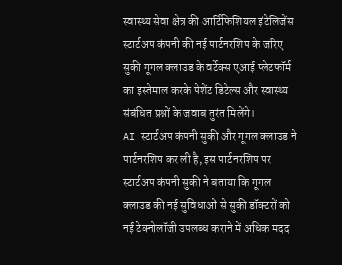स्वास्थ्य सेवा क्षेत्र की आर्टिफिशियल इंटेलिजेंस स्टार्टअप कंपनी की नई पार्टनरशिप के जरिए सुकी गूगल क्लाउड के वर्टेक्स एआई प्लेटफॉर्म का इस्तेमाल करके पेशेंट डिटेल्स और स्वास्थ्य संबंधित प्रश्नों के जवाब तुरंत मिलेंगे।
AI स्टार्टअप कंपनी सुकी और गूगल क्लाउड ने पार्टनरशिप कर ली है, इस पार्टनरशिप पर स्टार्टअप कंपनी सुकी ने बताया कि गूगल क्लाउड की नई सुविधाओं से सुकी डॉक्टरों को नई टेक्नोलॉजी उपलब्ध कराने में अधिक मदद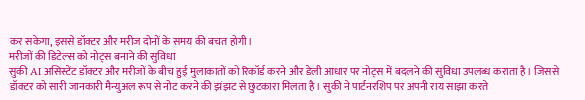कर सकेगा, इससे डॉक्टर और मरीज दोनों के समय की बचत होगी।
मरीजों की डिटेल्स को नोट्स बनाने की सुविधा
सुकी AI असिस्टेंट डॉक्टर और मरीजों के बीच हुई मुलाकातों को रिकॉर्ड करने और डेली आधार पर नोट्स में बदलने की सुविधा उपलब्ध कराता है। जिससे डॉक्टर को सारी जानकारी मैन्युअल रूप से नोट करने की झंझट से छुटकारा मिलता है। सुकी ने पार्टनरशिप पर अपनी राय साझा करते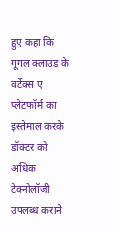हुए कहा कि गूगल क्लाउड के वर्टेक्स ए प्लेटफॉर्म का इस्तेमाल करके डॉक्टर को अधिक टेक्नोलॉजी उपलब्ध कराने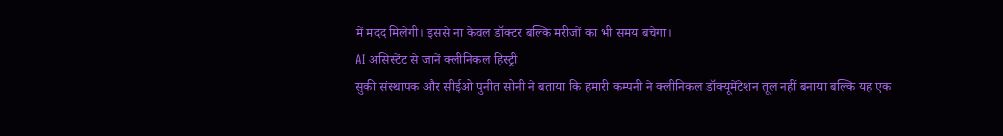में मदद मिलेगी। इससे ना केवल डॉक्टर बल्कि मरीजों का भी समय बचेगा।
AI असिस्टेंट से जानें क्लीनिकल हिस्ट्री
सुकी संस्थापक और सीईओ पुनीत सोनी ने बताया कि हमारी कम्पनी ने क्लीनिकल डॉक्यूमेंटेशन तूल नहीं बनाया बल्कि यह एक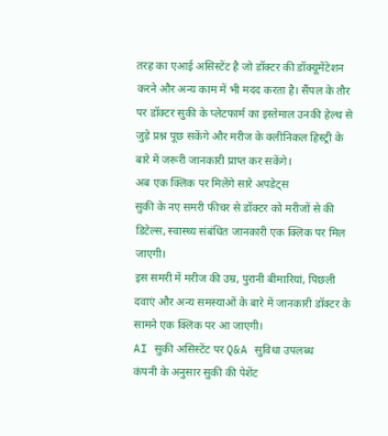तरह का एआई असिस्टेंट है जो डॉक्टर की डॉक्यूमेंटेशन करने और अन्य काम में भी मदद करता है। सैंपल के तौर पर डॉक्टर सुकी के प्लेटफार्म का इस्तेमाल उनकी हेल्थ से जुड़े प्रश्न पूछ सकेंगे और मरीज के क्लीनिकल हिस्ट्री के बारे में जरूरी जानकारी प्राप्त कर सकेंगे।
अब एक क्लिक पर मिलेंगे सारे अपडेट्स
सुकी के नए समरी फीचर से डॉक्टर को मरीजों से की डिटेल्स, स्वास्थ्य संबंधित जानकारी एक क्लिक पर मिल जाएगी।
इस समरी में मरीज की उम्र, पुरानी बीमारियां, पिछली दवाएं और अन्य समस्याओं के बारे में जानकारी डॉक्टर के सामने एक क्लिक पर आ जाएगी।
AI सुकी असिस्टेंट पर Q&A सुविधा उपलब्ध
कंपनी के अनुसार सुकी की पेशेंट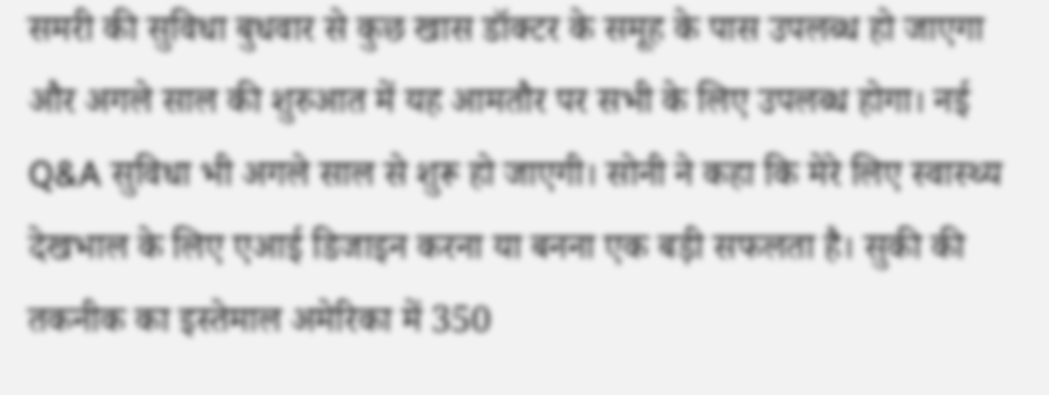समरी की सुविधा बुधवार से कुछ खास डॉक्टर के समूह के पास उपलब्ध हो जाएगा और अगले साल की शुरुआत में यह आमतौर पर सभी के लिए उपलब्ध होगा। नई Q&A सुविधा भी अगले साल से शुरू हो जाएगी। सोनी ने कहा कि मेरे लिए स्वास्थ्य देखभाल के लिए एआई डिजाइन करना या बनना एक बड़ी सफलता है। सुकी की तकनीक का इस्तेमाल अमेरिका में 350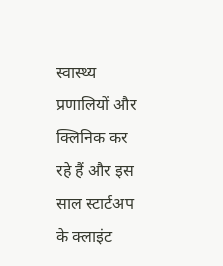स्वास्थ्य प्रणालियों और क्लिनिक कर रहे हैं और इस साल स्टार्टअप के क्लाइंट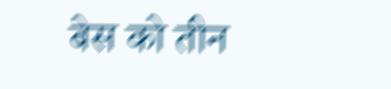बेस को तीन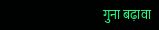गुना बढ़ावा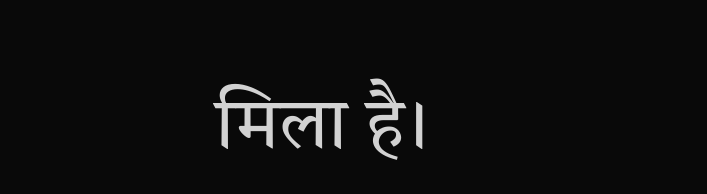मिला है।